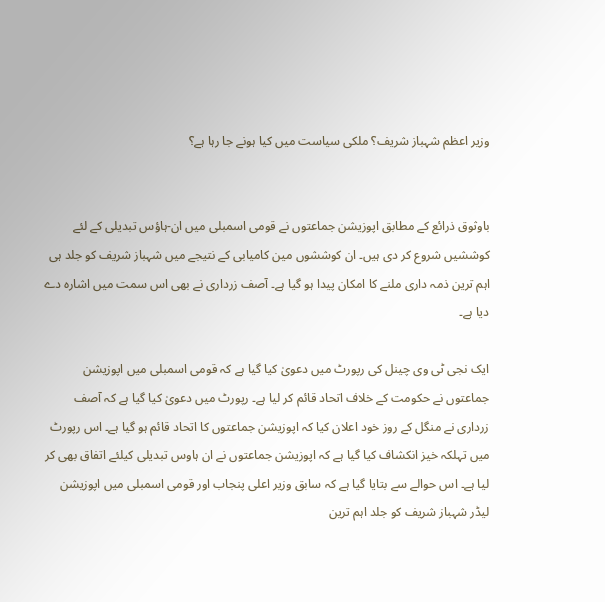وزیر اعظم شہباز شریف؟ ملکی سیاست میں کیا ہونے جا رہا ہے؟


باوثوق ذرائع کے مطابق اپوزیشن جماعتوں نے قومی اسمبلی میں ان-ہاؤس تبدیلی کے لئے کوششیں شروع کر دی ہیں۔ ان کوششوں مین کامیابی کے نتیجے میں شہباز شریف کو جلد ہی اہم ترین ذمہ داری ملنے کا امکان پیدا ہو گیا ہے۔ آصف زرداری نے بھی اس سمت میں اشارہ دے دیا ہے۔

ایک نجی ٹی وی چینل کی رپورٹ میں دعویٰ کیا گیا ہے کہ قومی اسمبلی میں اپوزیشن جماعتوں نے حکومت کے خلاف اتحاد قائم کر لیا ہے۔ رپورٹ میں دعویٰ کیا گیا ہے کہ آصف زرداری نے منگل کے روز خود اعلان کیا کہ اپوزیشن جماعتوں کا اتحاد قائم ہو گیا ہے۔ اس رپورٹ میں تہلکہ خیز انکشاف کیا گیا ہے کہ اپوزیشن جماعتوں نے ان ہاوس تبدیلی کیلئے اتفاق بھی کر لیا ہے۔ اس حوالے سے بتایا گیا ہے کہ سابق وزیر اعلی پنجاب اور قومی اسمبلی میں اپوزیشن لیڈر شہباز شریف کو جلد اہم ترین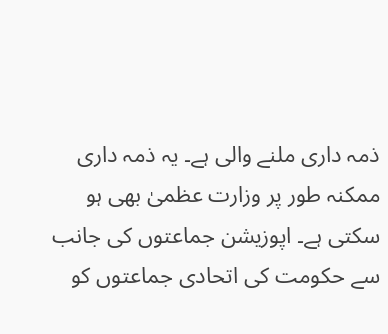ذمہ داری ملنے والی ہے۔ یہ ذمہ داری ممکنہ طور پر وزارت عظمیٰ بھی ہو سکتی ہے۔ اپوزیشن جماعتوں کی جانب سے حکومت کی اتحادی جماعتوں کو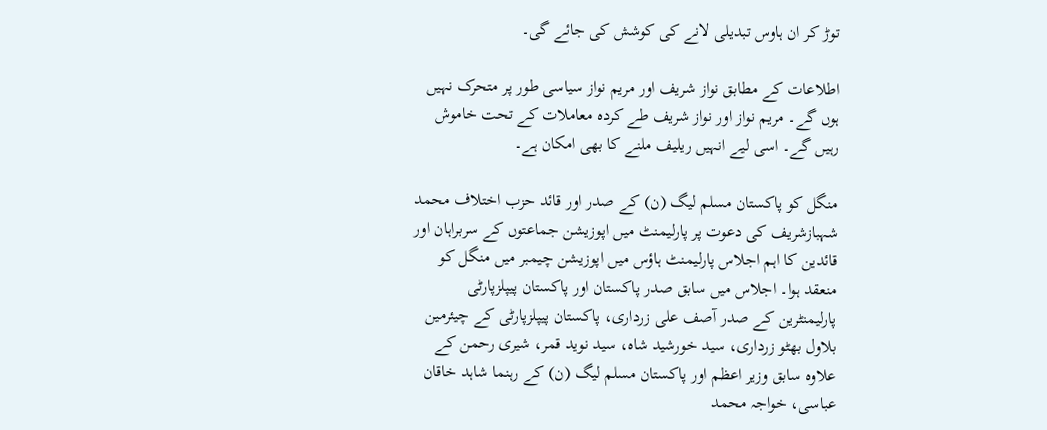توڑ کر ان ہاوس تبدیلی لانے کی کوشش کی جائے گی۔

اطلاعات کے مطابق نواز شریف اور مریم نواز سیاسی طور پر متحرک نہیں ہوں گے۔ مریم نواز اور نواز شریف طے کردہ معاملات کے تحت خاموش رہیں گے۔ اسی لیے انہیں ریلیف ملنے کا بھی امکان ہے۔

منگل کو پاکستان مسلم لیگ (ن) کے صدر اور قائد حزب اختلاف محمد شہبازشریف کی دعوت پر پارلیمنٹ میں اپوزیشن جماعتوں کے سربراہان اور قائدین کا اہم اجلاس پارلیمنٹ ہاؤس میں اپوزیشن چیمبر میں منگل کو منعقد ہوا۔ اجلاس میں سابق صدر پاکستان اور پاکستان پیپلزپارٹی پارلیمنٹرین کے صدر آصف علی زرداری، پاکستان پیپلزپارٹی کے چیئرمین بلاول بھٹو زرداری، سید خورشید شاہ، سید نوید قمر، شیری رحمن کے علاوہ سابق وزیر اعظم اور پاکستان مسلم لیگ (ن) کے رہنما شاہد خاقان عباسی، خواجہ محمد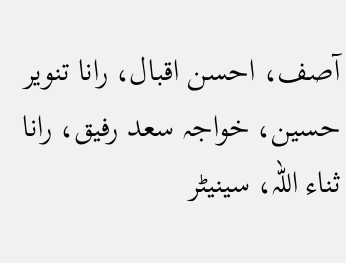آصف، احسن اقبال، رانا تنویر حسین، خواجہ سعد رفیق، رانا ثناء اللہ، سینیٹر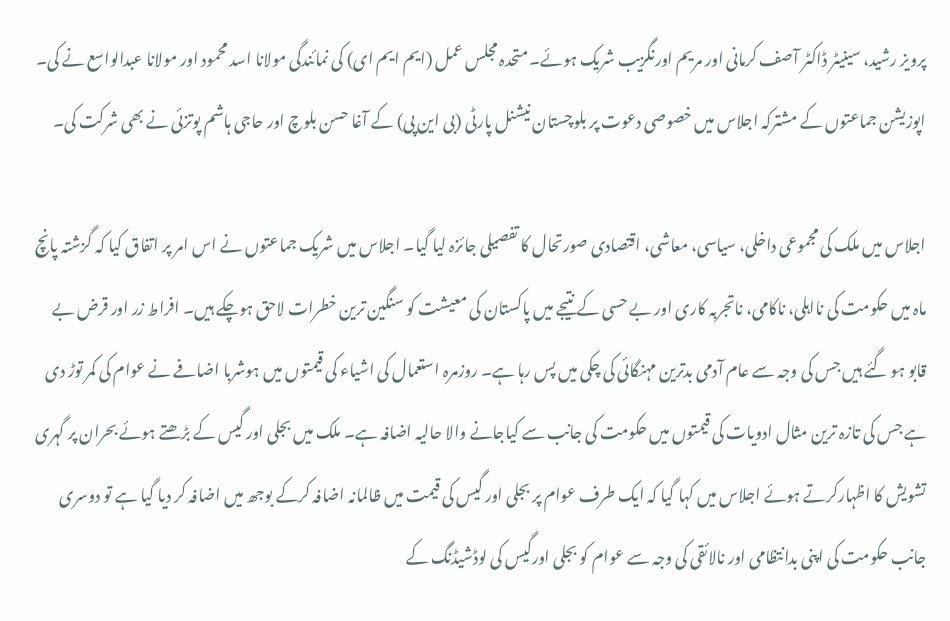پرویز رشید، سینیٹر ڈاکٹر آصف کرمانی اور مریم اورنگزیب شریک ہوئے۔ متحدہ مجلس عمل (ایم ایم ای) کی نمائندگی مولانا اسد محمود اور مولانا عبدالواسع نے کی۔ اپوزیشن جماعتوں کے مشترکہ اجلاس میں خصوصی دعوت پر بلوچستان نیشنل پارٹی (بی این پی) کے آغا حسن بلوچ اور حاجی ہاشم پوتزئی نے بھی شرکت کی۔

اجلاس میں ملک کی مجموعی داخلی، سیاسی، معاشی، اقتصادی صورتحال کا تفصیلی جائزہ لیا گیا۔ اجلاس میں شریک جماعتوں نے اس امر پر اتفاق کیا کہ گزشتہ پانچ ماہ میں حکومت کی نااہلی، ناکامی، ناتجربہ کاری اور بے حسی کے نتیجے میں پاکستان کی معیشت کو سنگین ترین خطرات لاحق ہوچکے ہیں۔ افراط زر اور قرض بے قابو ہو گئے ہیں جس کی وجہ سے عام آدمی بدترین مہنگائی کی چکی میں پس رہا ہے۔ روزمرہ استعمال کی اشیاء کی قیمتوں میں ہوشربا اضافے نے عوام کی کمر توڑ دی ہے جس کی تازہ ترین مثال ادویات کی قیمتوں میں حکومت کی جانب سے کیاجانے والا حالیہ اضافہ ہے۔ ملک میں بجلی اور گیس کے بڑھتے ہوئے بحران پر گہری تشویش کا اظہارکرتے ہوئے اجلاس میں کہا گیا کہ ایک طرف عوام پر بجلی اور گیس کی قیمت میں ظالمانہ اضافہ کرکے بوجھ میں اضافہ کر دیا گیا ہے تو دوسری جانب حکومت کی اپنی بدانتظامی اور نالائقی کی وجہ سے عوام کو بجلی اورگیس کی لوڈشیڈنگ کے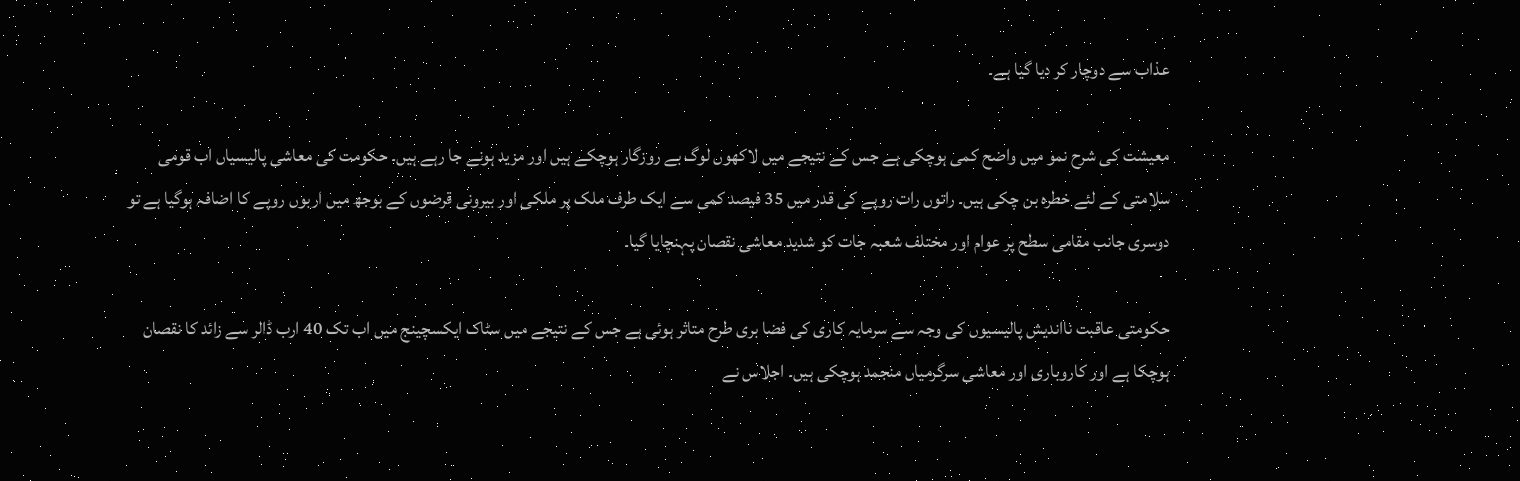عذاب سے دوچار کر دیا گیا ہے۔

معیشت کی شرح نمو میں واضح کمی ہوچکی ہے جس کے نتیجے میں لاکھوں لوگ بے روزگار ہوچکے ہیں اور مزید ہونے جا رہے ہیں۔ حکومت کی معاشی پالیسیاں اب قومی سلامتی کے لئے خطرہ بن چکی ہیں۔ راتوں رات روپے کی قدر میں 35 فیصد کمی سے ایک طرف ملک پر ملکی اور بیرونی قرضوں کے بوجھ میں اربوں روپے کا اضافہ ہوگیا ہے تو دوسری جانب مقامی سطح پر عوام اور مختلف شعبہ جات کو شدید معاشی نقصان پہنچایا گیا۔

حکومتی عاقبت نااندیش پالیسیوں کی وجہ سے سرمایہ کاری کی فضا بری طرح متاثر ہوئی ہے جس کے نتیجے میں سٹاک ایکسچینج میں اب تک 40 ارب ڈالر سے زائد کا نقصان ہوچکا ہے اور کاروباری اور معاشی سرگرمیاں منجمد ہوچکی ہیں۔ اجلاس نے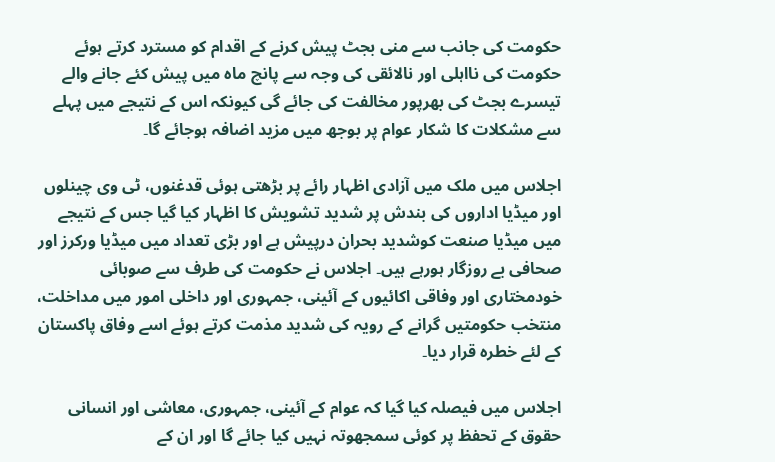حکومت کی جانب سے منی بجٹ پیش کرنے کے اقدام کو مسترد کرتے ہوئے حکومت کی نااہلی اور نالائقی کی وجہ سے پانچ ماہ میں پیش کئے جانے والے تیسرے بجٹ کی بھرپور مخالفت کی جائے گی کیونکہ اس کے نتیجے میں پہلے سے مشکلات کا شکار عوام پر بوجھ میں مزید اضافہ ہوجائے گا۔

اجلاس میں ملک میں آزادی اظہار رائے پر بڑھتی ہوئی قدغنوں، ٹی وی چینلوں اور میڈیا اداروں کی بندش پر شدید تشویش کا اظہار کیا گیا جس کے نتیجے میں میڈیا صنعت کوشدید بحران درپیش ہے اور بڑی تعداد میں میڈیا ورکرز اور صحافی بے روزگار ہورہے ہیں۔ اجلاس نے حکومت کی طرف سے صوبائی خودمختاری اور وفاقی اکائیوں کے آئینی، جمہوری اور داخلی امور میں مداخلت، منتخب حکومتیں گرانے کے رویہ کی شدید مذمت کرتے ہوئے اسے وفاق پاکستان کے لئے خطرہ قرار دیا۔

اجلاس میں فیصلہ کیا گیا کہ عوام کے آئینی، جمہوری، معاشی اور انسانی حقوق کے تحفظ پر کوئی سمجھوتہ نہیں کیا جائے گا اور ان کے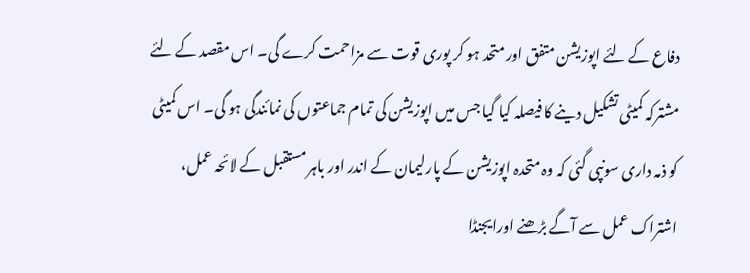دفاع کے لئے اپوزیشن متفق اور متحد ہو کر پوری قوت سے مزاحمت کرے گی۔ اس مقصد کے لئے مشترکہ کمیٹی تشکیل دینے کا فیصلہ کیا گیا جس میں اپوزیشن کی تمام جماعتوں کی نمائندگی ہو گی۔ اس کمیٹی کو ذمہ داری سونپی گئی کہ وہ متحدہ اپوزیشن کے پارلیمان کے اندر اور باہر مستقبل کے لائحہ عمل، اشتراک عمل سے آگے بڑھنے اورایجنڈا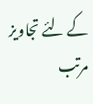کے لئے تجاویز مرتب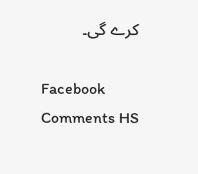کرے گی۔

Facebook Comments HS